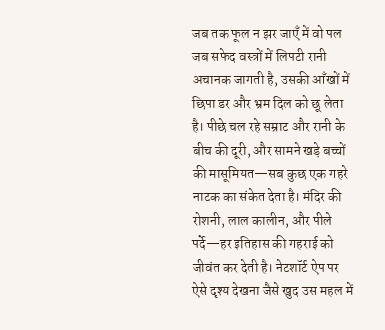जब तक फूल न झर जाएँ में वो पल जब सफेद वस्त्रों में लिपटी रानी अचानक जागती है, उसकी आँखों में छिपा डर और भ्रम दिल को छू लेता है। पीछे चल रहे सम्राट और रानी के बीच की दूरी, और सामने खड़े बच्चों की मासूमियत—सब कुछ एक गहरे नाटक का संकेत देता है। मंदिर की रोशनी, लाल कालीन, और पीले पर्दे—हर इतिहास की गहराई को जीवंत कर देती है। नेटशॉर्ट ऐप पर ऐसे दृश्य देखना जैसे खुद उस महल में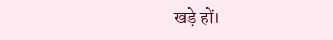खड़े हों।